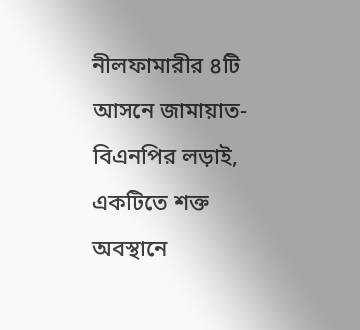নীলফামারীর ৪টি আসনে জামায়াত-বিএনপির লড়াই, একটিতে শক্ত অবস্থানে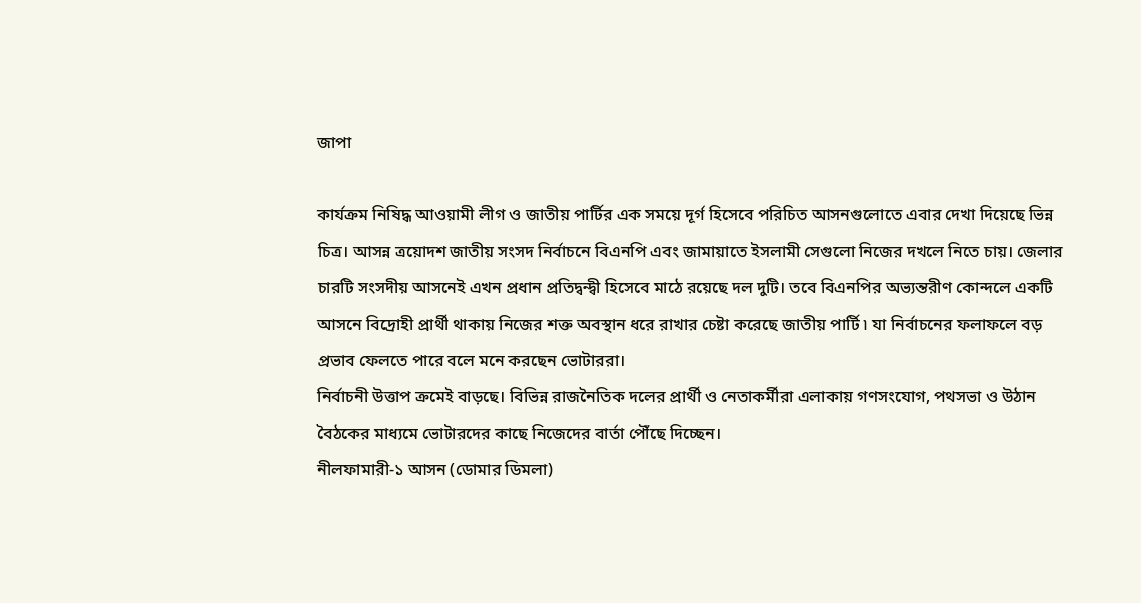জাপা

কার্যক্রম নিষিদ্ধ আওয়ামী লীগ ও জাতীয় পার্টির এক সময়ে দূর্গ হিসেবে পরিচিত আসনগুলোতে এবার দেখা দিয়েছে ভিন্ন চিত্র। আসন্ন ত্রয়োদশ জাতীয় সংসদ নির্বাচনে বিএনপি এবং জামায়াতে ইসলামী সেগুলো নিজের দখলে নিতে চায়। জেলার চারটি সংসদীয় আসনেই এখন প্রধান প্রতিদ্বন্দ্বী হিসেবে মাঠে রয়েছে দল দুটি। তবে বিএনপির অভ্যন্তরীণ কোন্দলে একটি আসনে বিদ্রোহী প্রার্থী থাকায় নিজের শক্ত অবস্থান ধরে রাখার চেষ্টা করেছে জাতীয় পার্টি ৷ যা নির্বাচনের ফলাফলে বড় প্রভাব ফেলতে পারে বলে মনে করছেন ভোটাররা।
নির্বাচনী উত্তাপ ক্রমেই বাড়ছে। বিভিন্ন রাজনৈতিক দলের প্রার্থী ও নেতাকর্মীরা এলাকায় গণসংযোগ, পথসভা ও উঠান বৈঠকের মাধ্যমে ভোটারদের কাছে নিজেদের বার্তা পৌঁছে দিচ্ছেন।
নীলফামারী-১ আসন (ডোমার ডিমলা)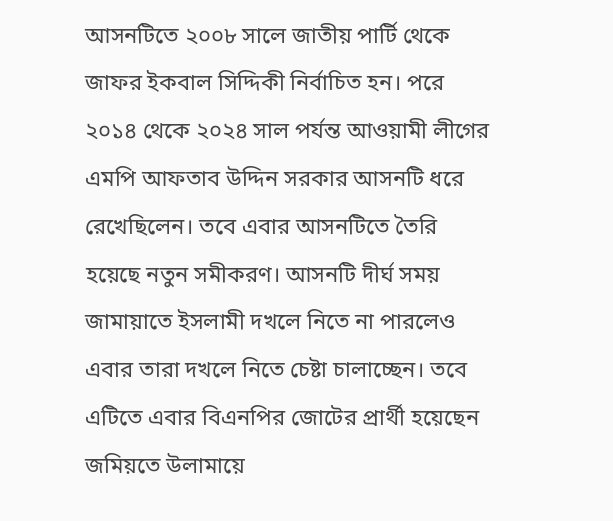আসনটিতে ২০০৮ সালে জাতীয় পার্টি থেকে জাফর ইকবাল সিদ্দিকী নির্বাচিত হন। পরে ২০১৪ থেকে ২০২৪ সাল পর্যন্ত আওয়ামী লীগের এমপি আফতাব উদ্দিন সরকার আসনটি ধরে রেখেছিলেন। তবে এবার আসনটিতে তৈরি হয়েছে নতুন সমীকরণ। আসনটি দীর্ঘ সময় জামায়াতে ইসলামী দখলে নিতে না পারলেও এবার তারা দখলে নিতে চেষ্টা চালাচ্ছেন। তবে এটিতে এবার বিএনপির জোটের প্রার্থী হয়েছেন জমিয়তে উলামায়ে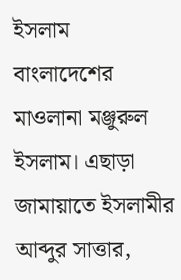ইসলাম বাংলাদেশের মাওলানা মঞ্জুরুল ইসলাম। এছাড়া জামায়াতে ইসলামীর আব্দুর সাত্তার,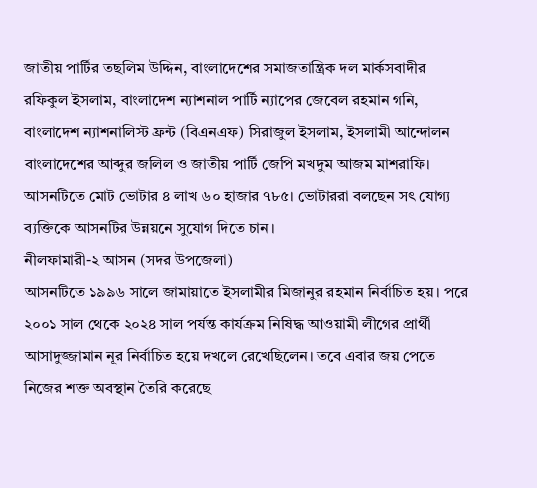জাতীয় পার্টির তছলিম উদ্দিন, বাংলাদেশের সমাজতান্ত্রিক দল মার্কসবাদীর রফিকুল ইসলাম, বাংলাদেশ ন্যাশনাল পার্টি ন্যাপের জেবেল রহমান গনি, বাংলাদেশ ন্যাশনালিস্ট ফ্রন্ট (বিএনএফ) সিরাজুল ইসলাম, ইসলামী আন্দোলন বাংলাদেশের আব্দুর জলিল ও জাতীয় পার্টি জেপি মখদুম আজম মাশরাফি। আসনটিতে মোট ভোটার ৪ লাখ ৬০ হাজার ৭৮৫। ভোটাররা বলছেন সৎ যোগ্য ব্যক্তিকে আসনটির উন্নয়নে সুযোগ দিতে চান।
নীলফামারী-২ আসন (সদর উপজেলা)
আসনটিতে ১৯৯৬ সালে জামায়াতে ইসলামীর মিজানুর রহমান নির্বাচিত হয়। পরে ২০০১ সাল থেকে ২০২৪ সাল পর্যন্ত কার্যক্রম নিষিদ্ধ আওয়ামী লীগের প্রার্থী আসাদুজ্জামান নূর নির্বাচিত হয়ে দখলে রেখেছিলেন। তবে এবার জয় পেতে নিজের শক্ত অবস্থান তৈরি করেছে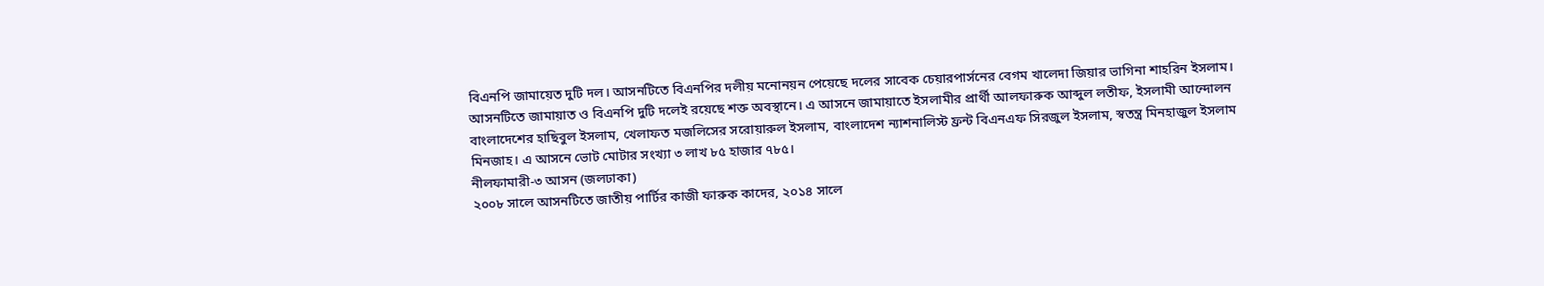বিএনপি জামায়েত দুটি দল। আসনটিতে বিএনপির দলীয় মনোনয়ন পেয়েছে দলের সাবেক চেয়ারপার্সনের বেগম খালেদা জিয়ার ভাগিনা শাহরিন ইসলাম। আসনটিতে জামায়াত ও বিএনপি দুটি দলেই রয়েছে শক্ত অবস্থানে। এ আসনে জামায়াতে ইসলামীর প্রার্থী আলফারুক আব্দুল লতীফ, ইসলামী আন্দোলন বাংলাদেশের হাছিবুল ইসলাম, খেলাফত মজলিসের সরোয়ারুল ইসলাম, বাংলাদেশ ন্যাশনালিস্ট ফ্রন্ট বিএনএফ সিরজুল ইসলাম, স্বতন্ত্র মিনহাজুল ইসলাম মিনজাহ। এ আসনে ভোট মোটার সংখ্যা ৩ লাখ ৮৫ হাজার ৭৮৫।
নীলফামারী-৩ আসন (জলঢাকা)
২০০৮ সালে আসনটিতে জাতীয় পার্টির কাজী ফারুক কাদের, ২০১৪ সালে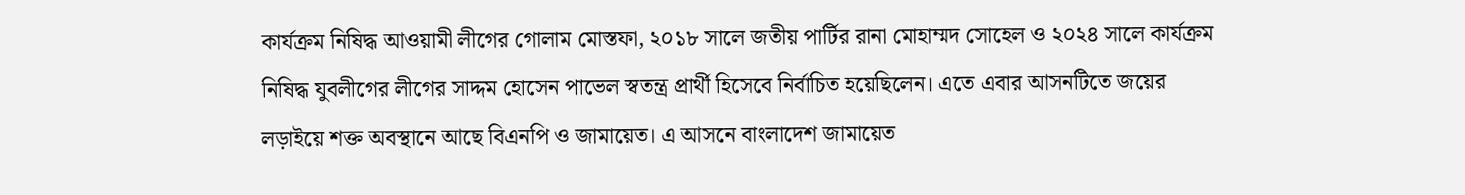কার্যক্রম নিষিদ্ধ আওয়ামী লীগের গোলাম মোস্তফা, ২০১৮ সালে জতীয় পার্টির রানা মোহাম্মদ সোহেল ও ২০২৪ সালে কার্যক্রম নিষিদ্ধ যুবলীগের লীগের সাদ্দম হোসেন পাভেল স্বতন্ত্র প্রার্থী হিসেবে নির্বাচিত হয়েছিলেন। এতে এবার আসনটিতে জয়ের লড়াইয়ে শক্ত অবস্থানে আছে বিএনপি ও জামায়েত। এ আসনে বাংলাদেশ জামায়েত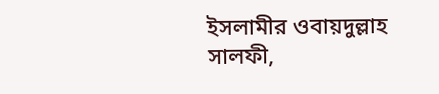ইসলামীর ওবায়দুল্লাহ সালফী,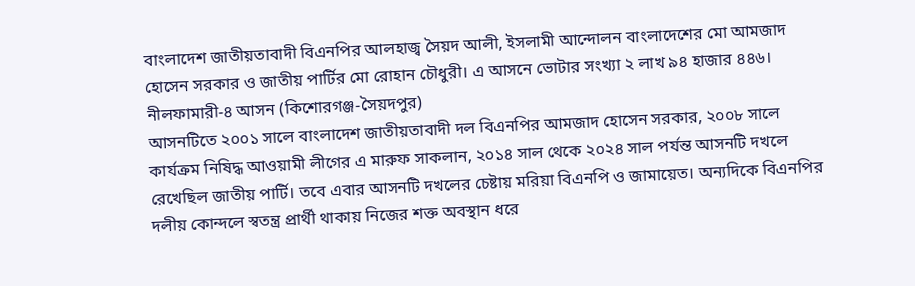বাংলাদেশ জাতীয়তাবাদী বিএনপির আলহাজ্ব সৈয়দ আলী, ইসলামী আন্দোলন বাংলাদেশের মো আমজাদ হোসেন সরকার ও জাতীয় পার্টির মো রোহান চৌধুরী। এ আসনে ভোটার সংখ্যা ২ লাখ ৯৪ হাজার ৪৪৬।
নীলফামারী-৪ আসন (কিশোরগঞ্জ-সৈয়দপুর)
আসনটিতে ২০০১ সালে বাংলাদেশ জাতীয়তাবাদী দল বিএনপির আমজাদ হোসেন সরকার, ২০০৮ সালে কার্যক্রম নিষিদ্ধ আওয়ামী লীগের এ মারুফ সাকলান, ২০১৪ সাল থেকে ২০২৪ সাল পর্যন্ত আসনটি দখলে রেখেছিল জাতীয় পার্টি। তবে এবার আসনটি দখলের চেষ্টায় মরিয়া বিএনপি ও জামায়েত। অন্যদিকে বিএনপির দলীয় কোন্দলে স্বতন্ত্র প্রার্থী থাকায় নিজের শক্ত অবস্থান ধরে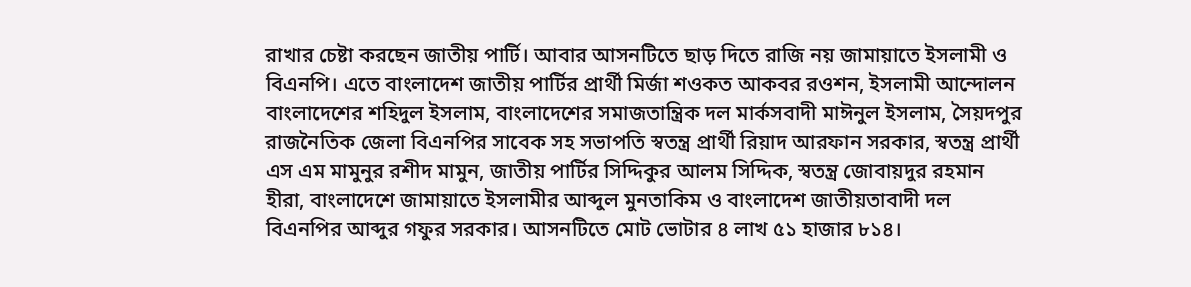রাখার চেষ্টা করছেন জাতীয় পার্টি। আবার আসনটিতে ছাড় দিতে রাজি নয় জামায়াতে ইসলামী ও বিএনপি। এতে বাংলাদেশ জাতীয় পার্টির প্রার্থী মির্জা শওকত আকবর রওশন, ইসলামী আন্দোলন বাংলাদেশের শহিদুল ইসলাম, বাংলাদেশের সমাজতান্ত্রিক দল মার্কসবাদী মাঈনুল ইসলাম, সৈয়দপুর রাজনৈতিক জেলা বিএনপির সাবেক সহ সভাপতি স্বতন্ত্র প্রার্থী রিয়াদ আরফান সরকার, স্বতন্ত্র প্রার্থী এস এম মামুনুর রশীদ মামুন, জাতীয় পার্টির সিদ্দিকুর আলম সিদ্দিক, স্বতন্ত্র জোবায়দুর রহমান হীরা, বাংলাদেশে জামায়াতে ইসলামীর আব্দুল মুনতাকিম ও বাংলাদেশ জাতীয়তাবাদী দল বিএনপির আব্দুর গফুর সরকার। আসনটিতে মোট ভোটার ৪ লাখ ৫১ হাজার ৮১৪।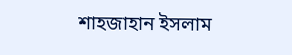শাহজাহান ইসলাম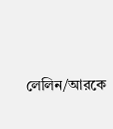লেলিন/আরকে